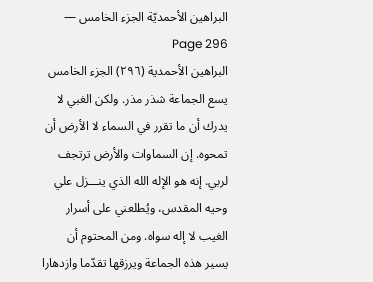البراهين الأحمديّة الجزء الخامس — Page 296
البراهين الأحمدية (٢٩٦) الجزء الخامس يسع الجماعة شذر مذر. ولكن الغبي لا يدرك أن ما تقرر في السماء لا الأرض أن تمحوه. إن السماوات والأرض ترتجف لربي. إنه هو الإله الله الذي ينـــزل علي وحيه المقدس، ويُطلعني على أسرار الغيب لا إله سواه. ومن المحتوم أن يسير هذه الجماعة ويرزقها تقدّما وازدهارا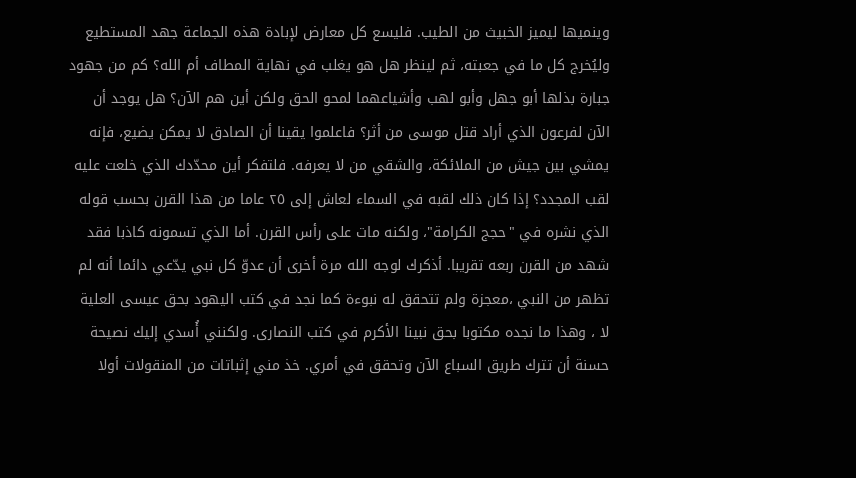وينميها ليميز الخبيث من الطيب. فليسع كل معارض لإبادة هذه الجماعة جهد المستطيع وليُخرج كل ما في جعبته، ثم لينظر هل هو يغلب في نهاية المطاف أم الله؟ كم من جهود جبارة بذلها أبو جهل وأبو لهب وأشياعهما لمحو الحق ولكن أين هم الآن؟ هل يوجد أن الآن لفرعون الذي أراد قتل موسى من أثر؟ فاعلموا يقينا أن الصادق لا يمكن يضيع، فإنه يمشي بين جيش من الملائكة، والشقي من لا يعرفه. فلتفكر أين محدّدك الذي خلعت عليه لقب المجدد؟ إذا كان ذلك لقبه في السماء لعاش إلى ٢٥ عاما من هذا القرن بحسب قوله الذي نشره في "حجج الكرامة"، ولكنه مات على رأس القرن. أما الذي تسمونه كاذبا فقد شهد من القرن ربعه تقريبا. أذكرك لوجه الله مرة أخرى أن عدوّ كل نبي يدّعي دائما أنه لم تظهر من النبي ،معجزة ولم تتحقق له نبوءة كما نجد في كتب اليهود بحق عيسى العلية لا ، وهذا ما نجده مكتوبا بحق نبينا الأكرم في كتب النصارى. ولكنني أُسدي إليك نصيحة حسنة أن تترك طريق السباع الآن وتحقق في أمري. خذ مني إثباتات من المنقولات أولا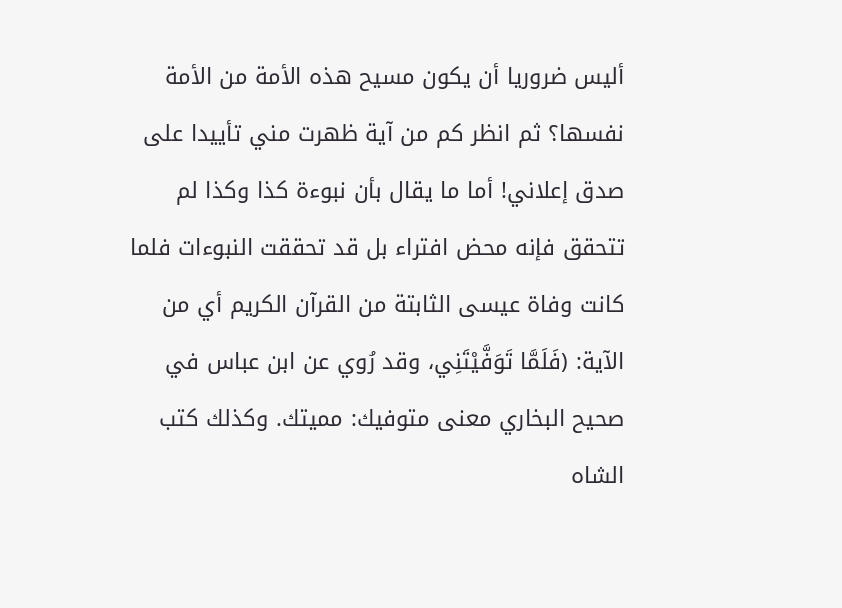أليس ضروريا أن يكون مسيح هذه الأمة من الأمة نفسها؟ ثم انظر كم من آية ظهرت مني تأييدا على صدق إعلاني! أما ما يقال بأن نبوءة كذا وكذا لم تتحقق فإنه محض افتراء بل قد تحققت النبوءات فلما كانت وفاة عيسى الثابتة من القرآن الكريم أي من الآية: (فَلَمَّا تَوَفَّيْتَنِي، وقد رُوي عن ابن عباس في صحيح البخاري معنى متوفيك: مميتك. وكذلك كتب الشاه